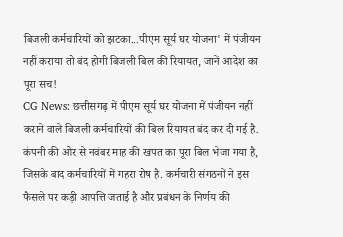बिजली कर्मचारियों को झटका...पीएम सूर्य घर योजना' में पंजीयन नहीं कराया तो बंद होगी बिजली बिल की रियायत, जानें आदेश का पूरा सच!
CG News: छत्तीसगढ़ में पीएम सूर्य घर योजना में पंजीयन नहीं कराने वाले बिजली कर्मचारियों की बिल रियायत बंद कर दी गई है. कंपनी की ओर से नवंबर माह की खपत का पूरा बिल भेजा गया है, जिसके बाद कर्मचारियों में गहरा रोष है. कर्मचारी संगठनों ने इस फैसले पर कड़ी आपत्ति जताई है और प्रबंधन के निर्णय की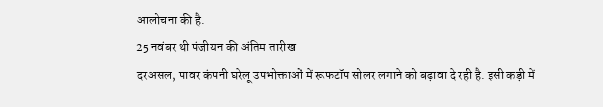आलोचना की है.
25 नवंबर थी पंजीयन की अंतिम तारीख
दरअसल, पावर कंपनी घरेलू उपभोक्ताओं में रूफटॉप सोलर लगाने को बढ़ावा दे रही है. इसी कड़ी में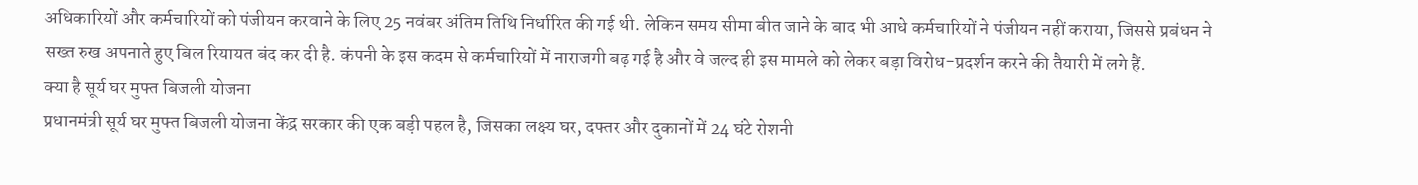अधिकारियों और कर्मचारियों को पंजीयन करवाने के लिए 25 नवंबर अंतिम तिथि निर्धारित की गई थी. लेकिन समय सीमा बीत जाने के बाद भी आधे कर्मचारियों ने पंजीयन नहीं कराया, जिससे प्रबंधन ने सख्त रुख अपनाते हुए बिल रियायत बंद कर दी है. कंपनी के इस कदम से कर्मचारियों में नाराजगी बढ़ गई है और वे जल्द ही इस मामले को लेकर बड़ा विरोध-प्रदर्शन करने की तैयारी में लगे हैं.
क्या है सूर्य घर मुफ्त बिजली योजना
प्रधानमंत्री सूर्य घर मुफ्त बिजली योजना केंद्र सरकार की एक बड़ी पहल है, जिसका लक्ष्य घर, दफ्तर और दुकानों में 24 घंटे रोशनी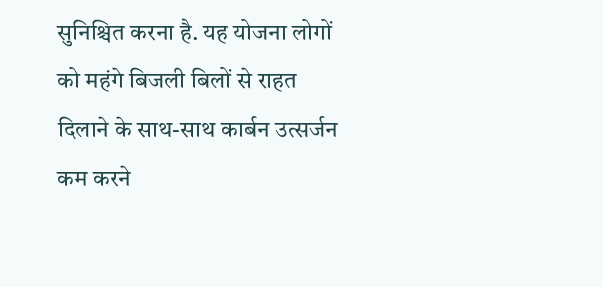सुनिश्चित करना है. यह योजना लोगों को महंगे बिजली बिलों से राहत दिलाने के साथ-साथ कार्बन उत्सर्जन कम करने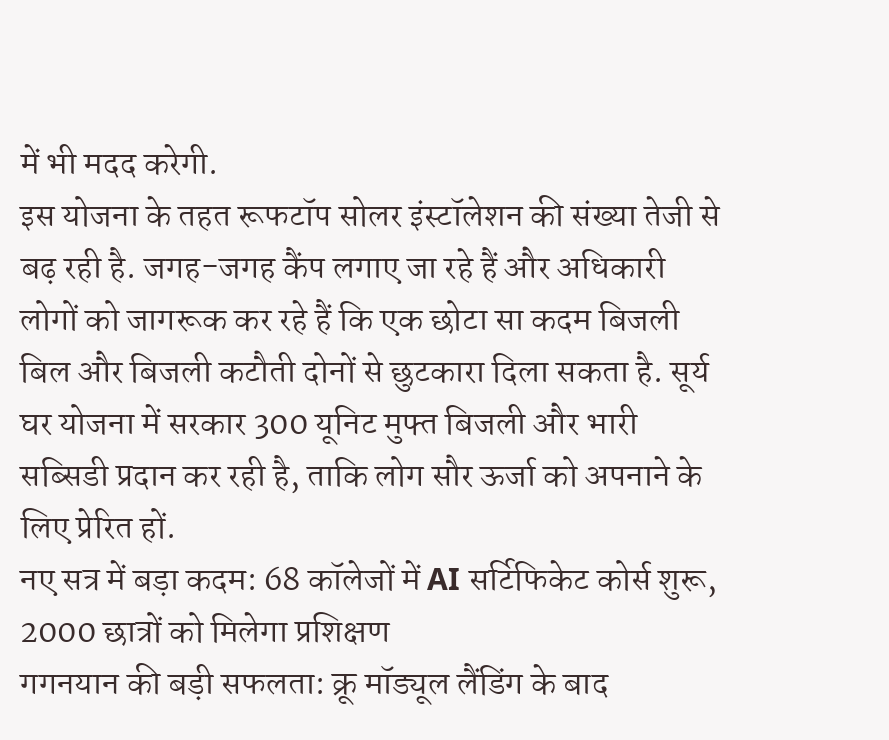में भी मदद करेगी.
इस योजना के तहत रूफटॉप सोलर इंस्टॉलेशन की संख्या तेजी से बढ़ रही है. जगह-जगह कैंप लगाए जा रहे हैं और अधिकारी लोगों को जागरूक कर रहे हैं कि एक छोटा सा कदम बिजली बिल और बिजली कटौती दोनों से छुटकारा दिला सकता है. सूर्य घर योजना में सरकार 300 यूनिट मुफ्त बिजली और भारी सब्सिडी प्रदान कर रही है, ताकि लोग सौर ऊर्जा को अपनाने के लिए प्रेरित हों.
नए सत्र में बड़ा कदम: 68 कॉलेजों में AI सर्टिफिकेट कोर्स शुरू, 2000 छात्रों को मिलेगा प्रशिक्षण
गगनयान की बड़ी सफलता: क्रू मॉड्यूल लैंडिंग के बाद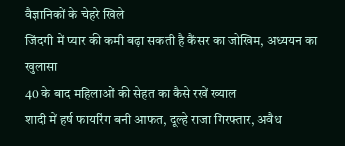वैज्ञानिकों के चेहरे खिले
जिंदगी में प्यार की कमी बढ़ा सकती है कैंसर का जोखिम, अध्ययन का खुलासा
40 के बाद महिलाओं की सेहत का कैसे रखें ख्याल
शादी में हर्ष फायरिंग बनी आफत, दूल्हे राजा गिरफ्तार, अवैध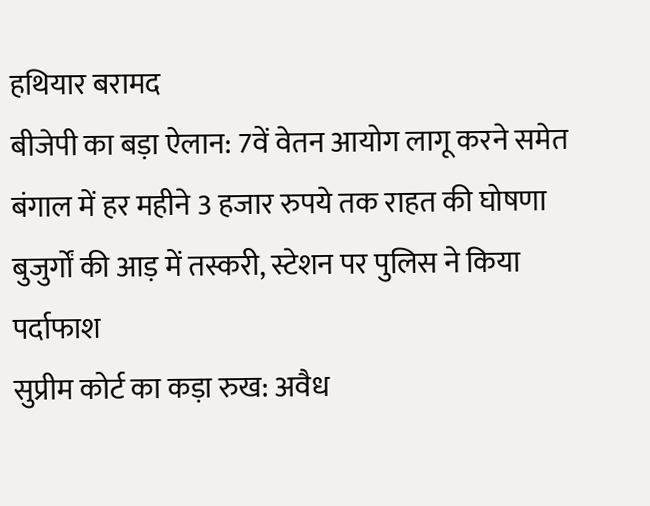हथियार बरामद
बीजेपी का बड़ा ऐलान: 7वें वेतन आयोग लागू करने समेत बंगाल में हर महीने 3 हजार रुपये तक राहत की घोषणा
बुजुर्गों की आड़ में तस्करी, स्टेशन पर पुलिस ने किया पर्दाफाश
सुप्रीम कोर्ट का कड़ा रुख: अवैध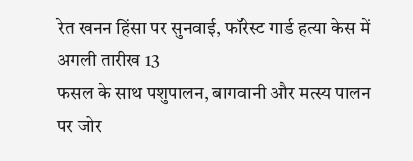रेत खनन हिंसा पर सुनवाई, फॉरेस्ट गार्ड हत्या केस में अगली तारीख 13
फसल के साथ पशुपालन, बागवानी और मत्स्य पालन पर जोर